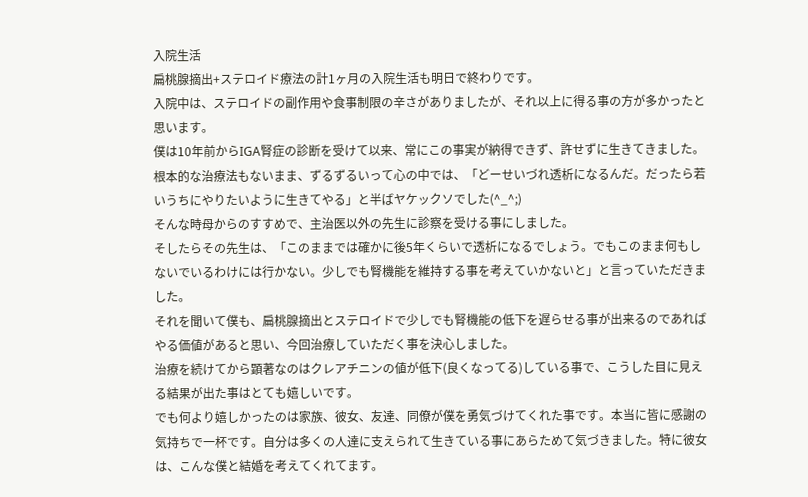入院生活
扁桃腺摘出+ステロイド療法の計1ヶ月の入院生活も明日で終わりです。
入院中は、ステロイドの副作用や食事制限の辛さがありましたが、それ以上に得る事の方が多かったと思います。
僕は10年前からIGA腎症の診断を受けて以来、常にこの事実が納得できず、許せずに生きてきました。
根本的な治療法もないまま、ずるずるいって心の中では、「どーせいづれ透析になるんだ。だったら若いうちにやりたいように生きてやる」と半ばヤケックソでした(^_^;)
そんな時母からのすすめで、主治医以外の先生に診察を受ける事にしました。
そしたらその先生は、「このままでは確かに後5年くらいで透析になるでしょう。でもこのまま何もしないでいるわけには行かない。少しでも腎機能を維持する事を考えていかないと」と言っていただきました。
それを聞いて僕も、扁桃腺摘出とステロイドで少しでも腎機能の低下を遅らせる事が出来るのであればやる価値があると思い、今回治療していただく事を決心しました。
治療を続けてから顕著なのはクレアチニンの値が低下(良くなってる)している事で、こうした目に見える結果が出た事はとても嬉しいです。
でも何より嬉しかったのは家族、彼女、友達、同僚が僕を勇気づけてくれた事です。本当に皆に感謝の気持ちで一杯です。自分は多くの人達に支えられて生きている事にあらためて気づきました。特に彼女は、こんな僕と結婚を考えてくれてます。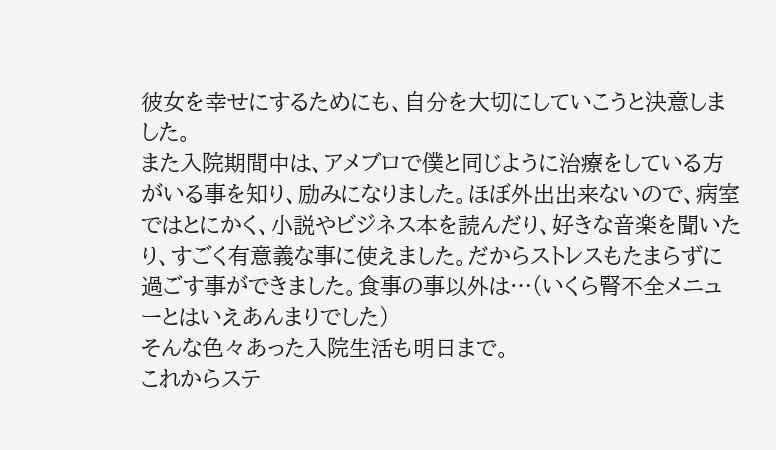彼女を幸せにするためにも、自分を大切にしていこうと決意しました。
また入院期間中は、アメブロで僕と同じように治療をしている方がいる事を知り、励みになりました。ほぼ外出出来ないので、病室ではとにかく、小説やビジネス本を読んだり、好きな音楽を聞いたり、すごく有意義な事に使えました。だからストレスもたまらずに過ごす事ができました。食事の事以外は…(いくら腎不全メニューとはいえあんまりでした)
そんな色々あった入院生活も明日まで。
これからステ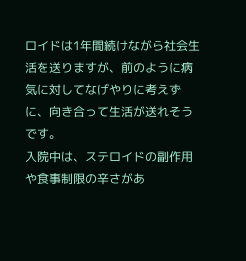ロイドは1年間続けながら社会生活を送りますが、前のように病気に対してなげやりに考えずに、向き合って生活が送れそうです。
入院中は、ステロイドの副作用や食事制限の辛さがあ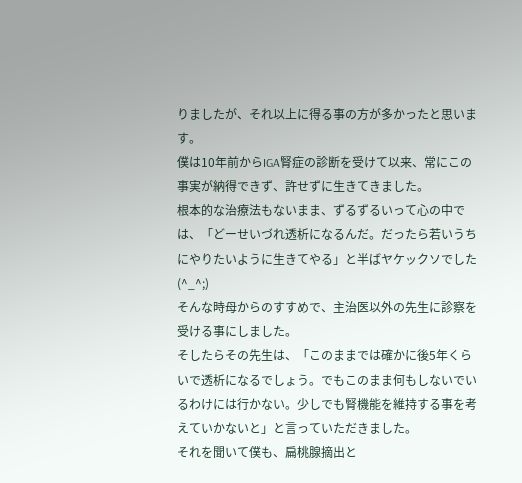りましたが、それ以上に得る事の方が多かったと思います。
僕は10年前からIGA腎症の診断を受けて以来、常にこの事実が納得できず、許せずに生きてきました。
根本的な治療法もないまま、ずるずるいって心の中では、「どーせいづれ透析になるんだ。だったら若いうちにやりたいように生きてやる」と半ばヤケックソでした(^_^;)
そんな時母からのすすめで、主治医以外の先生に診察を受ける事にしました。
そしたらその先生は、「このままでは確かに後5年くらいで透析になるでしょう。でもこのまま何もしないでいるわけには行かない。少しでも腎機能を維持する事を考えていかないと」と言っていただきました。
それを聞いて僕も、扁桃腺摘出と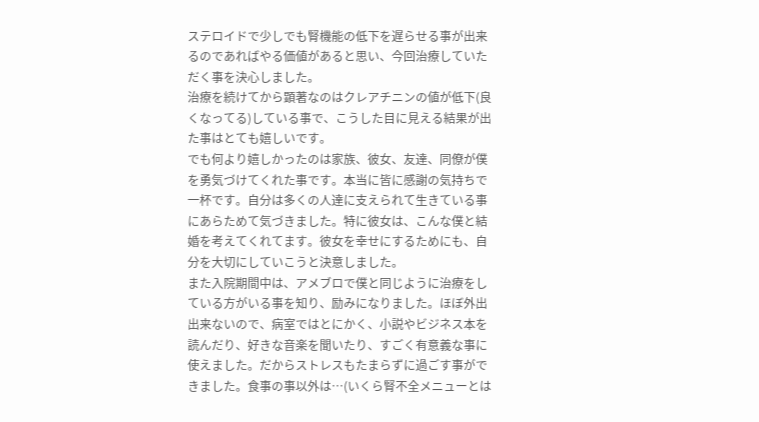ステロイドで少しでも腎機能の低下を遅らせる事が出来るのであればやる価値があると思い、今回治療していただく事を決心しました。
治療を続けてから顕著なのはクレアチニンの値が低下(良くなってる)している事で、こうした目に見える結果が出た事はとても嬉しいです。
でも何より嬉しかったのは家族、彼女、友達、同僚が僕を勇気づけてくれた事です。本当に皆に感謝の気持ちで一杯です。自分は多くの人達に支えられて生きている事にあらためて気づきました。特に彼女は、こんな僕と結婚を考えてくれてます。彼女を幸せにするためにも、自分を大切にしていこうと決意しました。
また入院期間中は、アメブロで僕と同じように治療をしている方がいる事を知り、励みになりました。ほぼ外出出来ないので、病室ではとにかく、小説やビジネス本を読んだり、好きな音楽を聞いたり、すごく有意義な事に使えました。だからストレスもたまらずに過ごす事ができました。食事の事以外は…(いくら腎不全メニューとは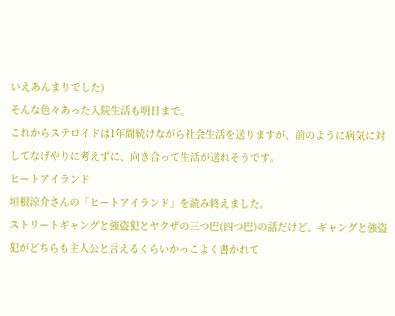いえあんまりでした)
そんな色々あった入院生活も明日まで。
これからステロイドは1年間続けながら社会生活を送りますが、前のように病気に対してなげやりに考えずに、向き合って生活が送れそうです。
ヒートアイランド
垣根涼介さんの「ヒートアイランド」を読み終えました。
ストリートギャングと強盗犯とヤクザの三つ巴(四つ巴)の話だけど、ギャングと強盗犯がどちらも主人公と言えるくらいかっこよく書かれて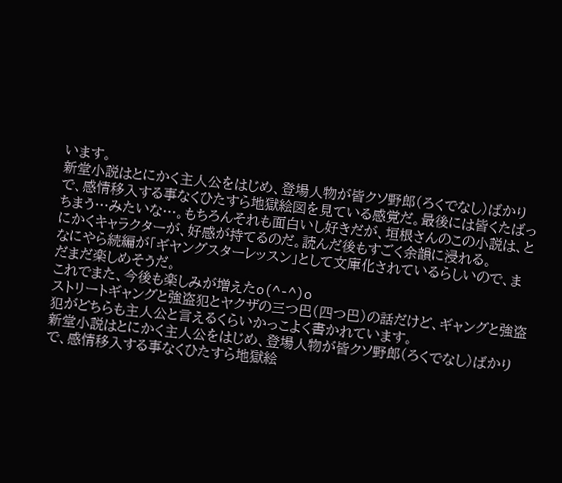います。
新堂小説はとにかく主人公をはじめ、登場人物が皆クソ野郎(ろくでなし)ばかりで、感情移入する事なくひたすら地獄絵図を見ている感覚だ。最後には皆くたばっちまう…みたいな…。もちろんそれも面白いし好きだが、垣根さんのこの小説は、とにかくキャラクターが、好感が持てるのだ。読んだ後もすごく余韻に浸れる。
なにやら続編が「ギヤングスターレッスン」として文庫化されているらしいので、まだまだ楽しめそうだ。
これでまた、今後も楽しみが増えたo(^-^)o
ストリートギャングと強盗犯とヤクザの三つ巴(四つ巴)の話だけど、ギャングと強盗犯がどちらも主人公と言えるくらいかっこよく書かれています。
新堂小説はとにかく主人公をはじめ、登場人物が皆クソ野郎(ろくでなし)ばかりで、感情移入する事なくひたすら地獄絵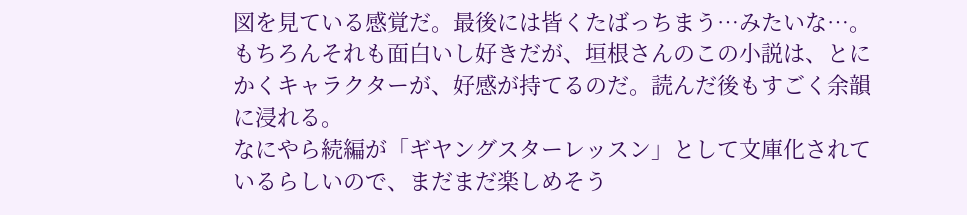図を見ている感覚だ。最後には皆くたばっちまう…みたいな…。もちろんそれも面白いし好きだが、垣根さんのこの小説は、とにかくキャラクターが、好感が持てるのだ。読んだ後もすごく余韻に浸れる。
なにやら続編が「ギヤングスターレッスン」として文庫化されているらしいので、まだまだ楽しめそう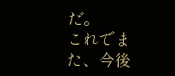だ。
これでまた、今後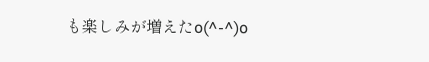も楽しみが増えたo(^-^)o